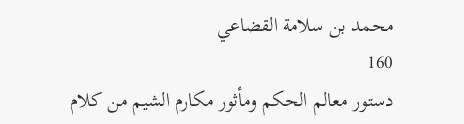محمد بن سلامة القضاعي
160
دستور معالم الحكم ومأثور مكارم الشيم من كلام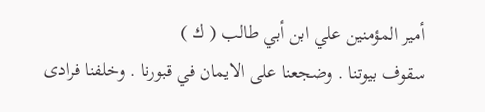أمير المؤمنين علي ابن أبي طالب ( ك )
سقوف بيوتنا . وضجعنا على الايمان في قبورنا . وخلفنا فرادى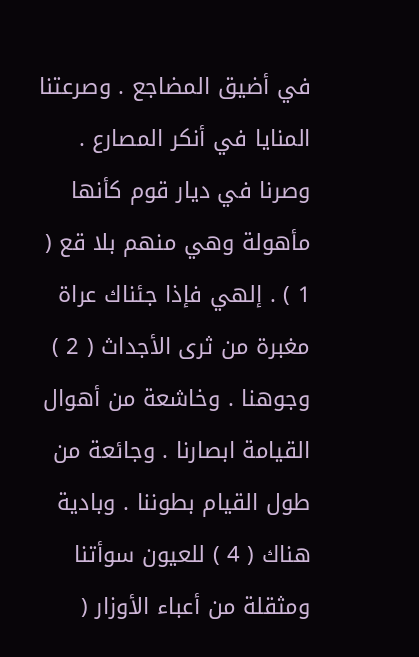في أضيق المضاجع . وصرعتنا المنايا في أنكر المصارع . وصرنا في ديار قوم كأنها مأهولة وهي منهم بلا قع ( 1 ) . إلهي فإذا جئناك عراة مغبرة من ثرى الأجداث ( 2 ) وجوهنا . وخاشعة من أهوال القيامة ابصارنا . وجائعة من طول القيام بطوننا . وبادية هناك ( 4 ) للعيون سوأتنا ومثقلة من أعباء الأوزار (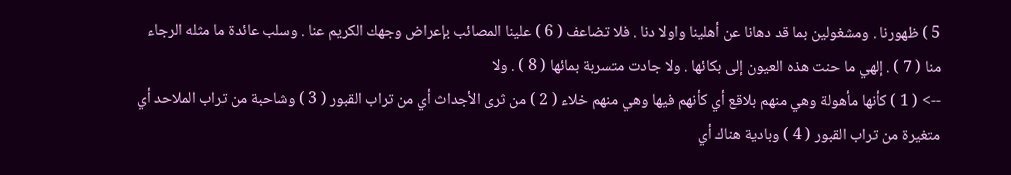5 ) ظهورنا . ومشغولين بما قد دهانا عن أهلينا واولا دنا . فلا تضاعف ( 6 ) علينا المصائب بإعراض وجهك الكريم عنا . وسلب عائدة ما مثله الرجاء منا ( 7 ) . إلهي ما حنت هذه العيون إلى بكائها . ولا جادت متسربة بمائها ( 8 ) . ولا
--> ( 1 ) كأنها مأهولة وهي منهم بلاقع أي كأنهم فيها وهي منهم خلاء ( 2 ) من ثرى الأجداث أي من تراب القبور ( 3 ) وشاحبة من تراب الملاحد أي متغيرة من تراب القبور ( 4 ) وبادية هناك أي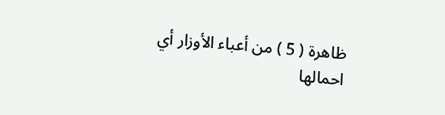ظاهرة ( 5 ) من أعباء الأوزار أي احمالها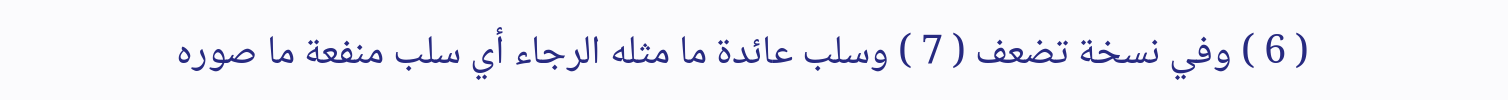( 6 ) وفي نسخة تضعف ( 7 ) وسلب عائدة ما مثله الرجاء أي سلب منفعة ما صوره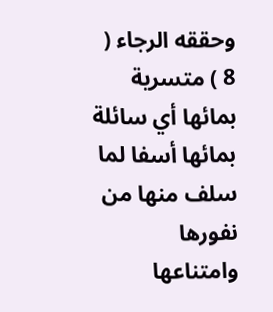وحققه الرجاء ( 8 ) متسرية بمائها أي سائلة بمائها أسفا لما سلف منها من نفورها وامتناعها